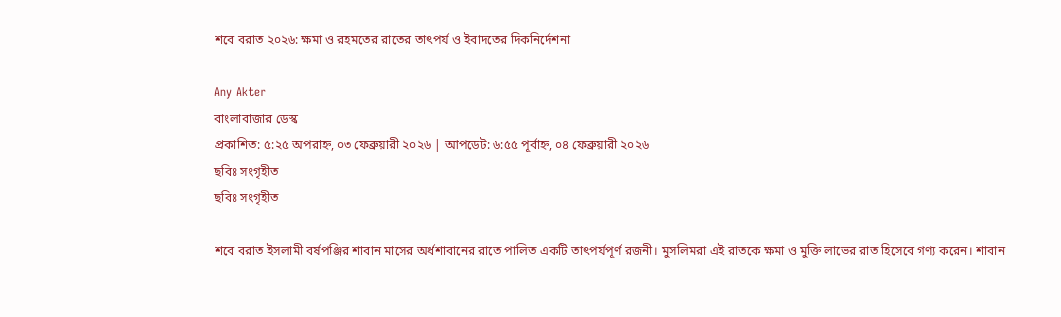শবে বরাত ২০২৬: ক্ষমা ও রহমতের রাতের তাৎপর্য ও ইবাদতের দিকনির্দেশনা

Any Akter
বাংলাবাজার ডেস্ক
প্রকাশিত: ৫:২৫ অপরাহ্ন, ০৩ ফেব্রুয়ারী ২০২৬ | আপডেট: ৬:৫৫ পূর্বাহ্ন, ০৪ ফেব্রুয়ারী ২০২৬
ছবিঃ সংগৃহীত
ছবিঃ সংগৃহীত

শবে বরাত ইসলামী বর্ষপঞ্জির শাবান মাসের অর্ধশাবানের রাতে পালিত একটি তাৎপর্যপূর্ণ রজনী। মুসলিমরা এই রাতকে ক্ষমা ও মুক্তি লাভের রাত হিসেবে গণ্য করেন। শাবান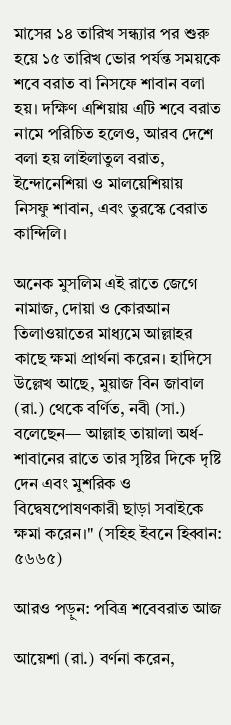মাসের ১৪ তারিখ সন্ধ্যার পর শুরু হয়ে ১৫ তারিখ ভোর পর্যন্ত সময়কে শবে বরাত বা নিসফে শাবান বলা হয়। দক্ষিণ এশিয়ায় এটি শবে বরাত নামে পরিচিত হলেও, আরব দেশে বলা হয় লাইলাতুল বরাত, ইন্দোনেশিয়া ও মালয়েশিয়ায় নিসফু শাবান, এবং তুরস্কে বেরাত কান্দিলি।

অনেক মুসলিম এই রাতে জেগে নামাজ, দোয়া ও কোরআন তিলাওয়াতের মাধ্যমে আল্লাহর কাছে ক্ষমা প্রার্থনা করেন। হাদিসে উল্লেখ আছে, মুয়াজ বিন জাবাল (রা.) থেকে বর্ণিত, নবী (সা.) বলেছেন— আল্লাহ তায়ালা অর্ধ-শাবানের রাতে তার সৃষ্টির দিকে দৃষ্টি দেন এবং মুশরিক ও বিদ্বেষপোষণকারী ছাড়া সবাইকে ক্ষমা করেন।" (সহিহ ইবনে হিব্বান: ৫৬৬৫)

আরও পড়ুন: পবিত্র শবেবরাত আজ

আয়েশা (রা.) বর্ণনা করেন,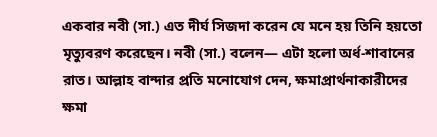একবার নবী (সা.) এত দীর্ঘ সিজদা করেন যে মনে হয় তিনি হয়তো মৃত্যুবরণ করেছেন। নবী (সা.) বলেন— এটা হলো অর্ধ-শাবানের রাত। আল্লাহ বান্দার প্রতি মনোযোগ দেন, ক্ষমাপ্রার্থনাকারীদের ক্ষমা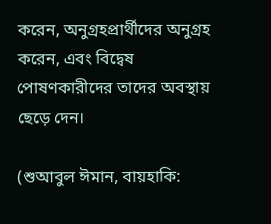করেন, অনুগ্রহপ্রার্থীদের অনুগ্রহ করেন, এবং বিদ্বেষ পোষণকারীদের তাদের অবস্থায় ছেড়ে দেন।

(শুআবুল ঈমান, বায়হাকি: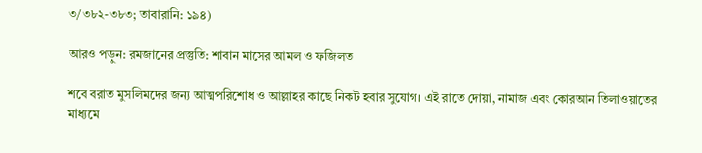৩/৩৮২-৩৮৩; তাবারানি: ১৯৪)

আরও পড়ুন: রমজানের প্রস্তুতি: শাবান মাসের আমল ও ফজিলত

শবে বরাত মুসলিমদের জন্য আত্মপরিশোধ ও আল্লাহর কাছে নিকট হবার সুযোগ। এই রাতে দোয়া, নামাজ এবং কোরআন তিলাওয়াতের মাধ্যমে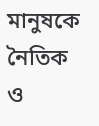মানুষকে নৈতিক ও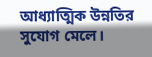আধ্যাত্মিক উন্নতির সুযোগ মেলে।